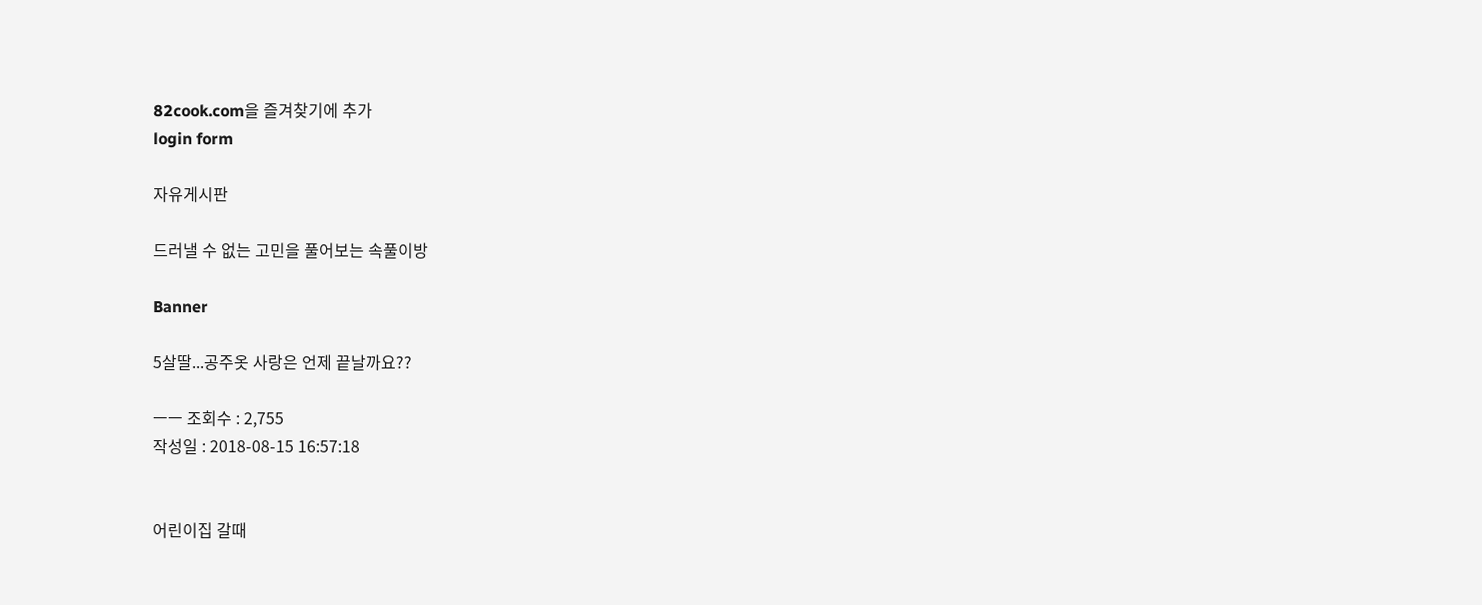82cook.com을 즐겨찾기에 추가
login form

자유게시판

드러낼 수 없는 고민을 풀어보는 속풀이방

Banner

5살딸...공주옷 사랑은 언제 끝날까요??

ㅡㅡ 조회수 : 2,755
작성일 : 2018-08-15 16:57:18


어린이집 갈때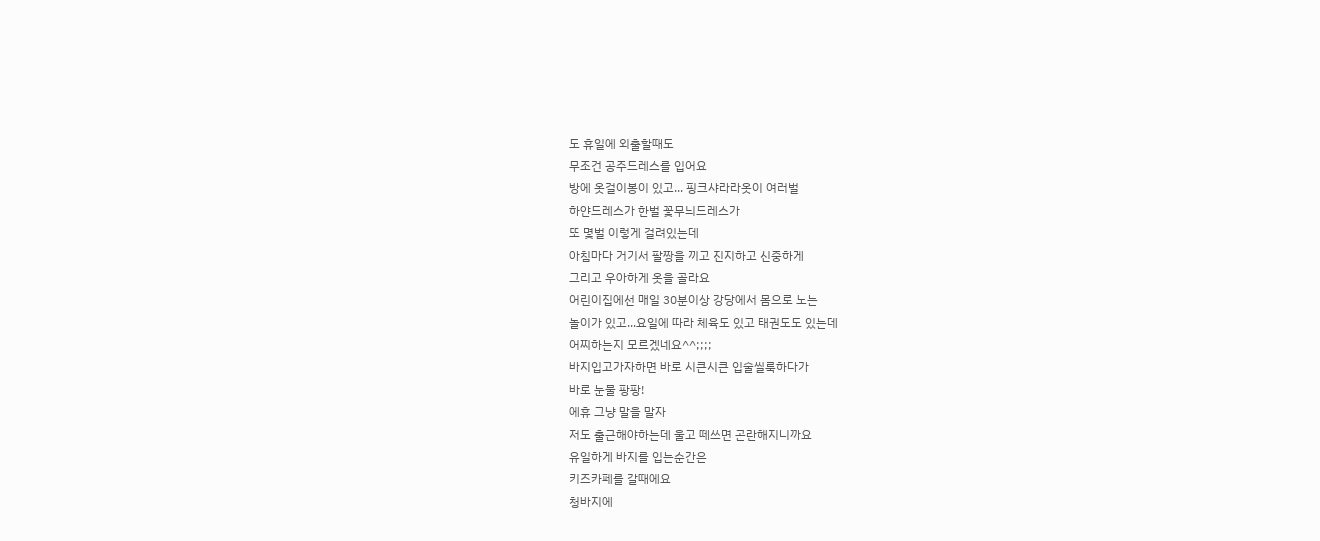도 휴일에 외출할때도
무조건 공주드레스를 입어요
방에 옷걸이봉이 있고... 핑크샤라라옷이 여러벌
하얀드레스가 한벌 꽃무늬드레스가
또 몇벌 이렇게 걸려있는데
아침마다 거기서 팔짱을 끼고 진지하고 신중하게
그리고 우아하게 옷을 골라요
어린이집에선 매일 30분이상 강당에서 몸으로 노는
놀이가 있고...요일에 따라 체육도 있고 태권도도 있는데
어찌하는지 모르겠네요^^;;;;
바지입고가자하면 바로 시큰시큰 입술씰룩하다가
바로 눈물 팡팡!
에휴 그냥 말을 말자
저도 출근해야하는데 울고 떼쓰면 곤란해지니까요
유일하게 바지를 입는순간은
키즈카페를 갈때에요
청바지에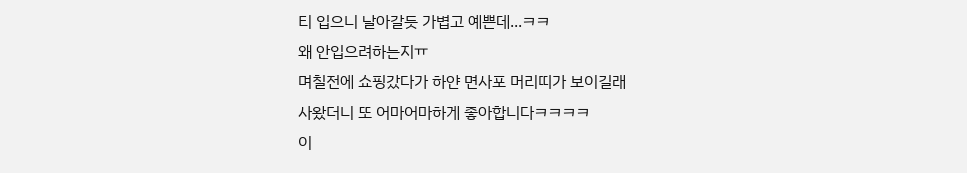티 입으니 날아갈듯 가볍고 예쁜데...ㅋㅋ
왜 안입으려하는지ㅠ
며칠전에 쇼핑갔다가 하얀 면사포 머리띠가 보이길래
사왔더니 또 어마어마하게 좋아합니다ㅋㅋㅋㅋ
이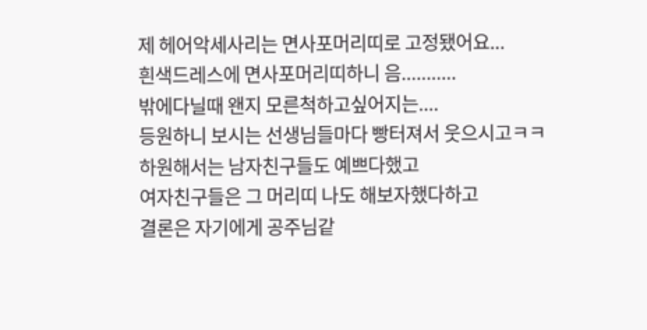제 헤어악세사리는 면사포머리띠로 고정됐어요...
흰색드레스에 면사포머리띠하니 음...........
밖에다닐때 왠지 모른척하고싶어지는....
등원하니 보시는 선생님들마다 빵터져서 웃으시고ㅋㅋ
하원해서는 남자친구들도 예쁘다했고
여자친구들은 그 머리띠 나도 해보자했다하고
결론은 자기에게 공주님같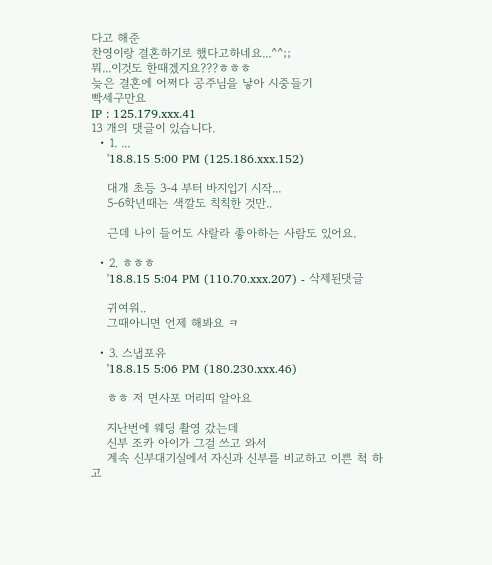다고 해준
찬영이랑 결혼하기로 했다고하네요...^^;;
뭐...이것도 한때겠지요???ㅎㅎㅎ
늦은 결혼에 어쩌다 공주님을 낳아 시중들기
빡세구만요
IP : 125.179.xxx.41
13 개의 댓글이 있습니다.
  • 1. ...
    '18.8.15 5:00 PM (125.186.xxx.152)

    대개 초등 3-4 부터 바지입기 시작...
    5-6학년때는 색깔도 칙칙한 것만..

    근데 나이 들어도 샤랄라 좋아하는 사람도 있어요.

  • 2. ㅎㅎㅎ
    '18.8.15 5:04 PM (110.70.xxx.207) - 삭제된댓글

    귀여워..
    그때아니면 언제 해봐요 ㅋ

  • 3. 스냅포유
    '18.8.15 5:06 PM (180.230.xxx.46)

    ㅎㅎ 저 면사포 머리띠 알아요

    지난번에 웨딩 촬영 갔는데
    신부 조카 아이가 그걸 쓰고 와서
    계속 신부대기실에서 자신과 신부를 비교하고 이쁜 척 하고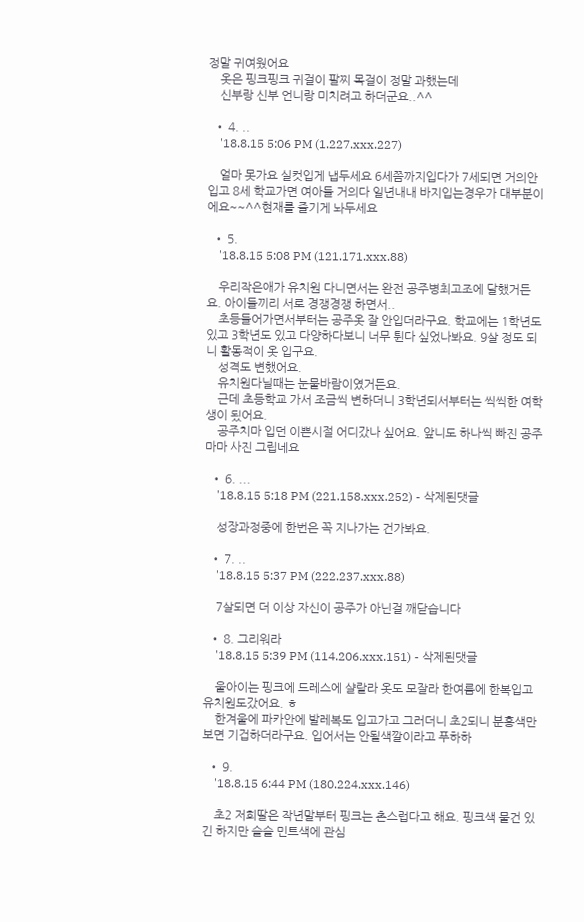정말 귀여웠어요
    옷은 핑크핑크 귀걸이 팔찌 목걸이 정말 과했는데
    신부랑 신부 언니랑 미치려고 하더군요..^^

  • 4. ..
    '18.8.15 5:06 PM (1.227.xxx.227)

    얼마 못가요 실컷입게 냅두세요 6세쯤까지입다가 7세되면 거의안입고 8세 학교가면 여아들 거의다 일년내내 바지입는경우가 대부분이에요~~^^현재를 즐기게 놔두세요

  • 5.
    '18.8.15 5:08 PM (121.171.xxx.88)

    우리작은애가 유치원 다니면서는 완전 공주병최고조에 달했거든요. 아이들끼리 서로 경쟁경쟁 하면서..
    초등들어가면서부터는 공주옷 잘 안입더라구요. 학교에는 1학년도있고 3학년도 있고 다양하다보니 너무 튄다 싶었나봐요. 9살 정도 되니 활동적이 옷 입구요.
    성격도 변했어요.
    유치원다닐때는 눈물바람이였거든요.
    근데 초등학교 가서 조금씩 변하더니 3학년되서부터는 씩씩한 여학생이 됬어요.
    공주치마 입던 이쁜시절 어디갔나 싶어요. 앞니도 하나씩 빠진 공주마마 사진 그립네요

  • 6. ...
    '18.8.15 5:18 PM (221.158.xxx.252) - 삭제된댓글

    성장과정중에 한번은 꼭 지나가는 건가봐요.

  • 7. ..
    '18.8.15 5:37 PM (222.237.xxx.88)

    7살되면 더 이상 자신이 공주가 아닌걸 깨닫습니다

  • 8. 그리워라
    '18.8.15 5:39 PM (114.206.xxx.151) - 삭제된댓글

    울아이는 핑크에 드레스에 샬랄라 옷도 모잘라 한여름에 한복입고 유치원도갔어요. ㅎ
    한겨울에 파카안에 발레복도 입고가고 그러더니 초2되니 분홍색만보면 기겁하더라구요. 입어서는 안될색깔이라고 푸하하

  • 9.
    '18.8.15 6:44 PM (180.224.xxx.146)

    초2 저희딸은 작년말부터 핑크는 촌스럽다고 해요. 핑크색 물건 있긴 하지만 슬슬 민트색에 관심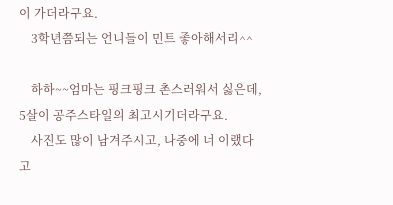이 가더라구요.
    3학년쯤되는 언니들이 민트 좋아해서리^^

    하하~~엄마는 핑크핑크 촌스러워서 싫은데, 5살이 공주스타일의 최고시기더라구요.
    사진도 많이 남겨주시고, 나중에 너 이랬다고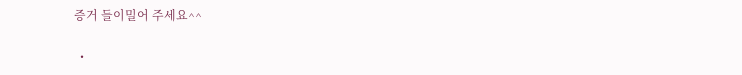증거 들이밀어 주세요^^

  •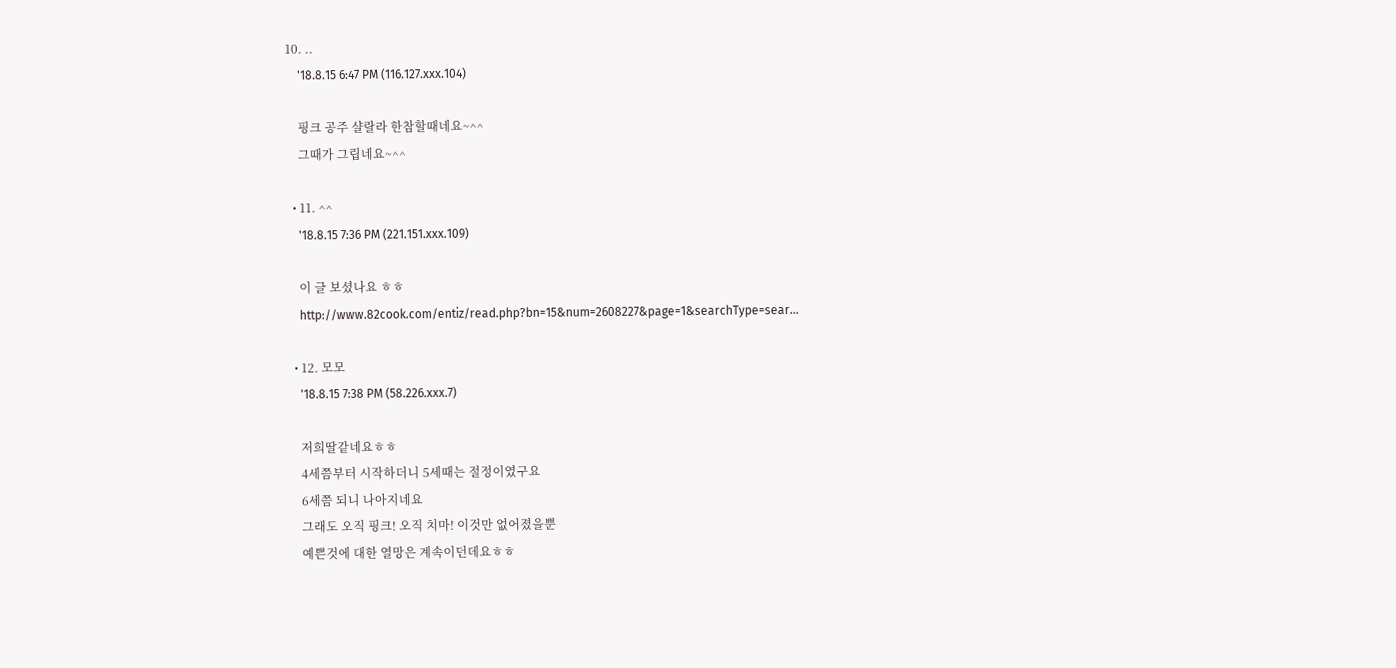10. ..
    '18.8.15 6:47 PM (116.127.xxx.104)

    핑크 공주 샬랄라 한참할때네요~^^
    그때가 그립네요~^^

  • 11. ^^
    '18.8.15 7:36 PM (221.151.xxx.109)

    이 글 보셨나요 ㅎㅎ
    http://www.82cook.com/entiz/read.php?bn=15&num=2608227&page=1&searchType=sear...

  • 12. 모모
    '18.8.15 7:38 PM (58.226.xxx.7)

    저희딸같네요ㅎㅎ
    4세쯤부터 시작하더니 5세때는 절정이였구요
    6세쯤 되니 나아지네요
    그래도 오직 핑크! 오직 치마! 이것만 없어졌을뿐
    예쁜것에 대한 열망은 계속이던데요ㅎㅎ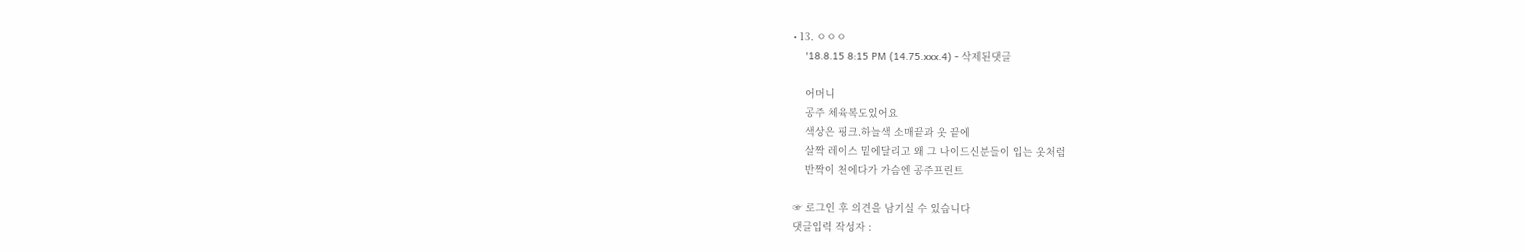• 13. ㅇㅇㅇ
    '18.8.15 8:15 PM (14.75.xxx.4) - 삭제된댓글

    어머니
    공주 체육복도있어요
    색상은 핑크.하늘색 소매끝과 옷 끝에
    살짝 레이스 밑에달리고 왜 그 나이드신분들이 입는 옷처럼
    반짝이 천에다가 가슴엔 공주프린트

☞ 로그인 후 의견을 남기실 수 있습니다
댓글입력 작성자 :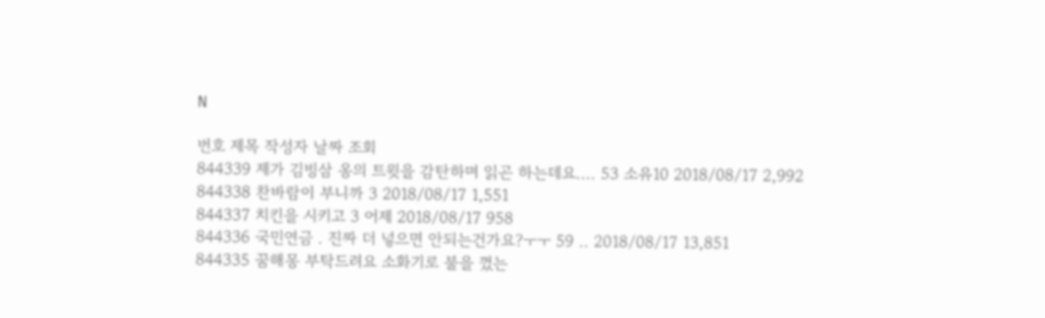N

번호 제목 작성자 날짜 조회
844339 제가 김빙삼 옹의 트윗을 감탄하며 읽곤 하는데요.... 53 소유10 2018/08/17 2,992
844338 찬바람이 부니까 3 2018/08/17 1,551
844337 치킨을 시키고 3 어제 2018/08/17 958
844336 국민연금 . 진짜 더 넣으면 안되는건가요?ㅜㅜ 59 .. 2018/08/17 13,851
844335 꿈해몽 부탁드려요 소화기로 불을 껐는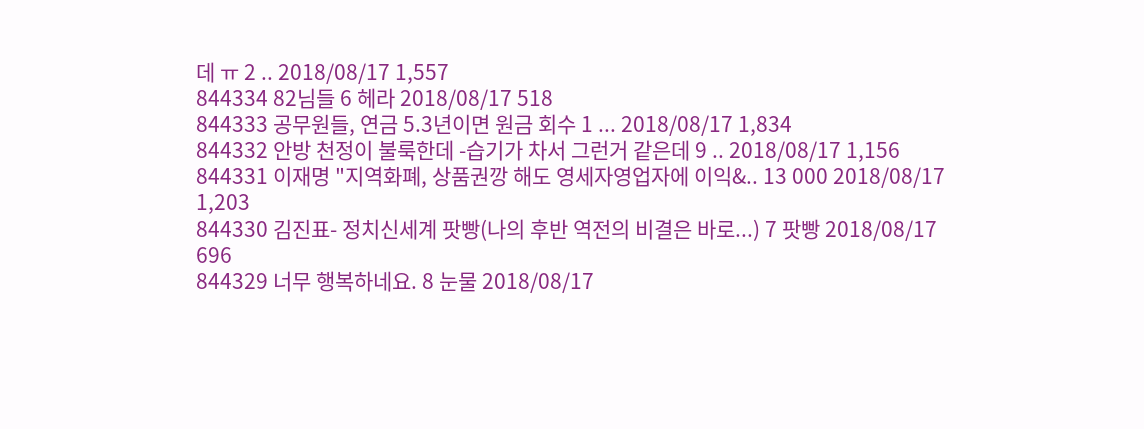데 ㅠ 2 .. 2018/08/17 1,557
844334 82님들 6 헤라 2018/08/17 518
844333 공무원들, 연금 5.3년이면 원금 회수 1 ... 2018/08/17 1,834
844332 안방 천정이 불룩한데 -습기가 차서 그런거 같은데 9 .. 2018/08/17 1,156
844331 이재명 "지역화폐, 상품권깡 해도 영세자영업자에 이익&.. 13 000 2018/08/17 1,203
844330 김진표- 정치신세계 팟빵(나의 후반 역전의 비결은 바로...) 7 팟빵 2018/08/17 696
844329 너무 행복하네요. 8 눈물 2018/08/17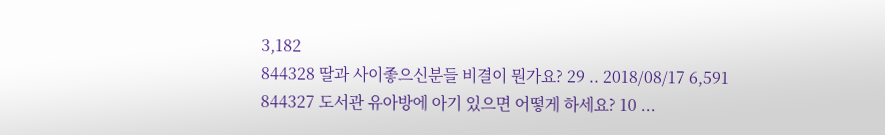3,182
844328 딸과 사이좋으신분들 비결이 뭔가요? 29 .. 2018/08/17 6,591
844327 도서관 유아방에 아기 있으면 어떻게 하세요? 10 ...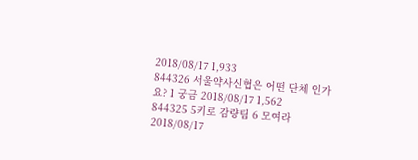2018/08/17 1,933
844326 서울약사신협은 어떤 단체 인가요? 1 궁금 2018/08/17 1,562
844325 5키로 감량팀 6 모여라 2018/08/17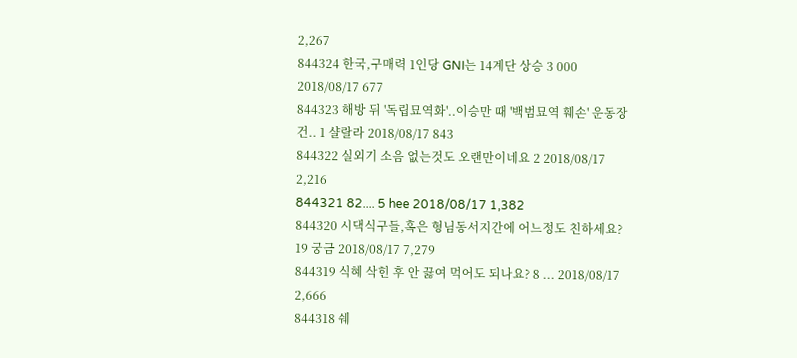2,267
844324 한국,구매력 1인당 GNI는 14계단 상승 3 000 2018/08/17 677
844323 해방 뒤 '독립묘역화'..이승만 때 '백범묘역 훼손' 운동장 건.. 1 샬랄라 2018/08/17 843
844322 실외기 소음 없는것도 오랜만이네요 2 2018/08/17 2,216
844321 82.... 5 hee 2018/08/17 1,382
844320 시댁식구들,혹은 형님동서지간에 어느정도 친하세요? 19 궁금 2018/08/17 7,279
844319 식혜 삭힌 후 안 끓여 먹어도 되나요? 8 ... 2018/08/17 2,666
844318 쉐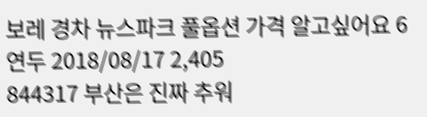보레 경차 뉴스파크 풀옵션 가격 알고싶어요 6 연두 2018/08/17 2,405
844317 부산은 진짜 추워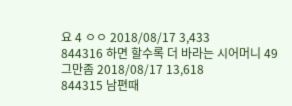요 4 ㅇㅇ 2018/08/17 3,433
844316 하면 할수록 더 바라는 시어머니 49 그만좀 2018/08/17 13,618
844315 남편때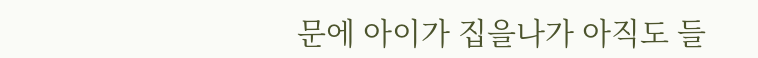문에 아이가 집을나가 아직도 들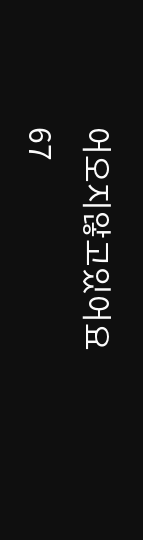어오지않고있어요 67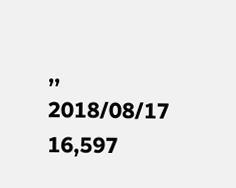,, 2018/08/17 16,597